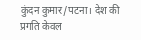कुंदन कुमार/पटना। देश की प्रगति केवल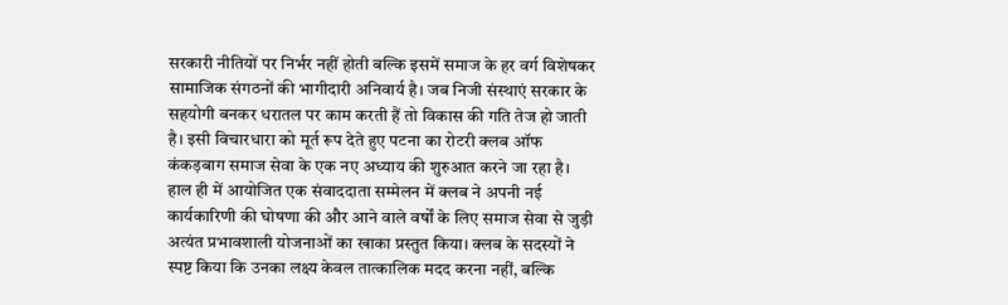सरकारी नीतियों पर निर्भर नहीं होती बल्कि इसमें समाज के हर वर्ग विशेषकर सामाजिक संगठनों की भागीदारी अनिवार्य है। जब निजी संस्थाएं सरकार के सहयोगी बनकर धरातल पर काम करती हैं तो विकास की गति तेज हो जाती है। इसी विचारधारा को मूर्त रूप देते हुए पटना का रोटरी क्लब ऑफ कंकड़बाग समाज सेवा के एक नए अध्याय की शुरुआत करने जा रहा है।
हाल ही में आयोजित एक संवाददाता सम्मेलन में क्लब ने अपनी नई कार्यकारिणी की घोषणा की और आने वाले वर्षों के लिए समाज सेवा से जुड़ी अत्यंत प्रभावशाली योजनाओं का खाका प्रस्तुत किया। क्लब के सदस्यों ने स्पष्ट किया कि उनका लक्ष्य केवल तात्कालिक मदद करना नहीं, बल्कि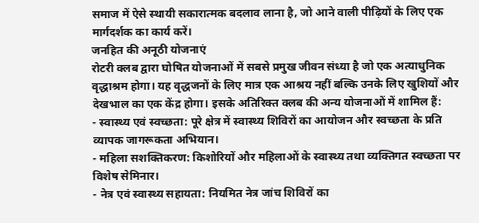समाज में ऐसे स्थायी सकारात्मक बदलाव लाना है, जो आने वाली पीढ़ियों के लिए एक मार्गदर्शक का कार्य करें।
जनहित की अनूठी योजनाएं
रोटरी क्लब द्वारा घोषित योजनाओं में सबसे प्रमुख जीवन संध्या है जो एक अत्याधुनिक वृद्धाश्रम होगा। यह वृद्धजनों के लिए मात्र एक आश्रय नहीं बल्कि उनके लिए खुशियों और देखभाल का एक केंद्र होगा। इसके अतिरिक्त क्लब की अन्य योजनाओं में शामिल हैं:
- स्वास्थ्य एवं स्वच्छता: पूरे क्षेत्र में स्वास्थ्य शिविरों का आयोजन और स्वच्छता के प्रति व्यापक जागरूकता अभियान।
- महिला सशक्तिकरण: किशोरियों और महिलाओं के स्वास्थ्य तथा व्यक्तिगत स्वच्छता पर विशेष सेमिनार।
- नेत्र एवं स्वास्थ्य सहायता: नियमित नेत्र जांच शिविरों का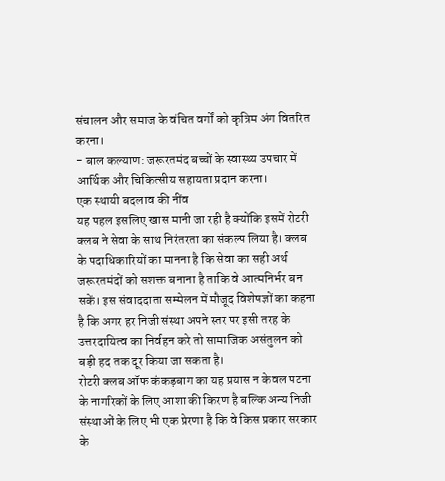संचालन और समाज के वंचित वर्गों को कृत्रिम अंग वितरित करना।
- बाल कल्याण: जरूरतमंद बच्चों के स्वास्थ्य उपचार में आर्थिक और चिकित्सीय सहायता प्रदान करना।
एक स्थायी बदलाव की नींव
यह पहल इसलिए खास मानी जा रही है क्योंकि इसमें रोटरी क्लब ने सेवा के साथ निरंतरता का संकल्प लिया है। क्लब के पदाधिकारियों का मानना है कि सेवा का सही अर्थ जरूरतमंदों को सशक्त बनाना है ताकि वे आत्मनिर्भर बन सकें। इस संवाददाता सम्मेलन में मौजूद विशेषज्ञों का कहना है कि अगर हर निजी संस्था अपने स्तर पर इसी तरह के उत्तरदायित्व का निर्वहन करे तो सामाजिक असंतुलन को बड़ी हद तक दूर किया जा सकता है।
रोटरी क्लब ऑफ कंकड़बाग का यह प्रयास न केवल पटना के नागरिकों के लिए आशा की किरण है बल्कि अन्य निजी संस्थाओं के लिए भी एक प्रेरणा है कि वे किस प्रकार सरकार के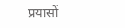प्रयासों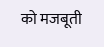को मजबूती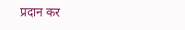प्रदान कर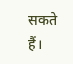सकते हैं।